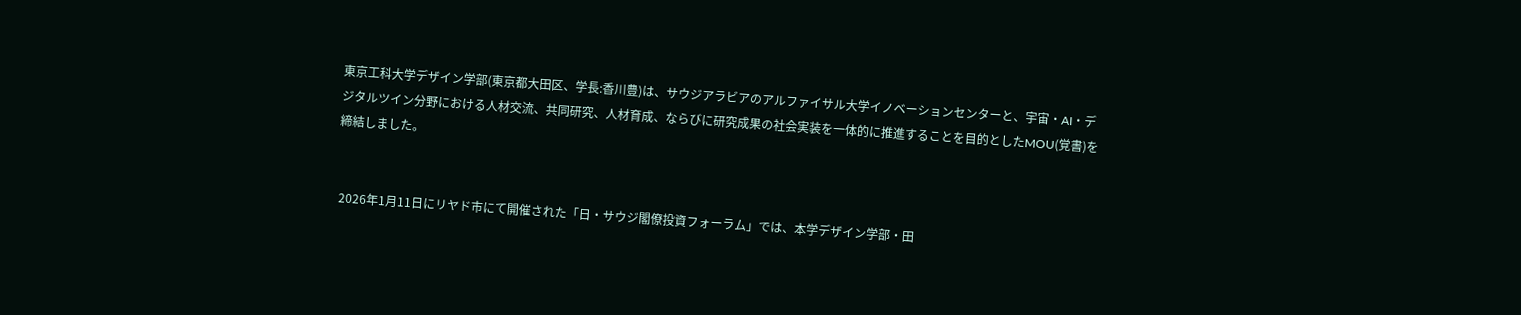東京工科大学デザイン学部(東京都大田区、学長:香川豊)は、サウジアラビアのアルファイサル大学イノベーションセンターと、宇宙・AI・デジタルツイン分野における人材交流、共同研究、人材育成、ならびに研究成果の社会実装を一体的に推進することを目的としたMOU(覚書)を締結しました。


 2026年1月11日にリヤド市にて開催された「日・サウジ閣僚投資フォーラム」では、本学デザイン学部・田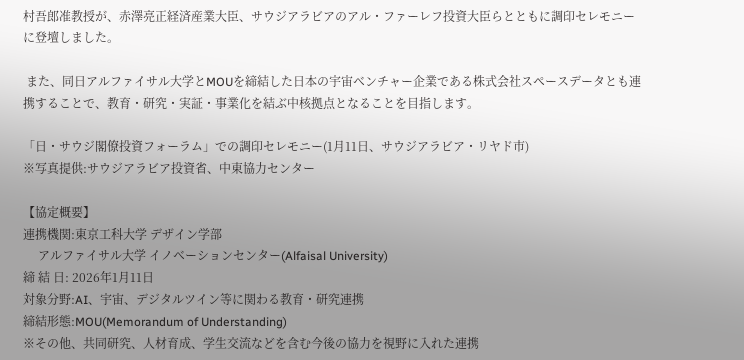村吾郎准教授が、赤澤亮正経済産業大臣、サウジアラビアのアル・ファーレフ投資大臣らとともに調印セレモニーに登壇しました。

 また、同日アルファイサル大学とMOUを締結した日本の宇宙ベンチャー企業である株式会社スペースデータとも連携することで、教育・研究・実証・事業化を結ぶ中核拠点となることを目指します。

「日・サウジ閣僚投資フォーラム」での調印セレモニー(1月11日、サウジアラビア・リヤド市)
※写真提供:サウジアラビア投資省、中東協力センター

【協定概要】
連携機関:東京工科大学 デザイン学部
     アルファイサル大学 イノベーションセンター(Alfaisal University)
締 結 日: 2026年1月11日
対象分野:AI、宇宙、デジタルツイン等に関わる教育・研究連携
締結形態:MOU(Memorandum of Understanding)
※その他、共同研究、人材育成、学生交流などを含む今後の協力を視野に入れた連携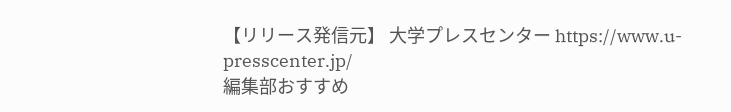【リリース発信元】 大学プレスセンター https://www.u-presscenter.jp/
編集部おすすめ